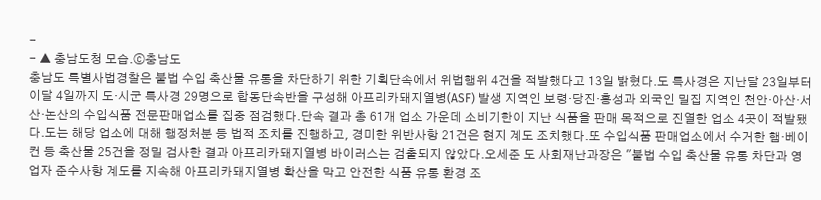-
- ▲ 충남도청 모습.ⓒ충남도
충남도 특별사법경찰은 불법 수입 축산물 유통을 차단하기 위한 기획단속에서 위법행위 4건을 적발했다고 13일 밝혔다.도 특사경은 지난달 23일부터 이달 4일까지 도·시군 특사경 29명으로 합동단속반을 구성해 아프리카돼지열병(ASF) 발생 지역인 보령·당진·홍성과 외국인 밀집 지역인 천안·아산·서산·논산의 수입식품 전문판매업소를 집중 점검했다.단속 결과 총 61개 업소 가운데 소비기한이 지난 식품을 판매 목적으로 진열한 업소 4곳이 적발됐다.도는 해당 업소에 대해 행정처분 등 법적 조치를 진행하고, 경미한 위반사항 21건은 현지 계도 조치했다.또 수입식품 판매업소에서 수거한 햄·베이컨 등 축산물 25건을 정밀 검사한 결과 아프리카돼지열병 바이러스는 검출되지 않았다.오세준 도 사회재난과장은 "불법 수입 축산물 유통 차단과 영업자 준수사항 계도를 지속해 아프리카돼지열병 확산을 막고 안전한 식품 유통 환경 조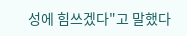성에 힘쓰겠다"고 말했다